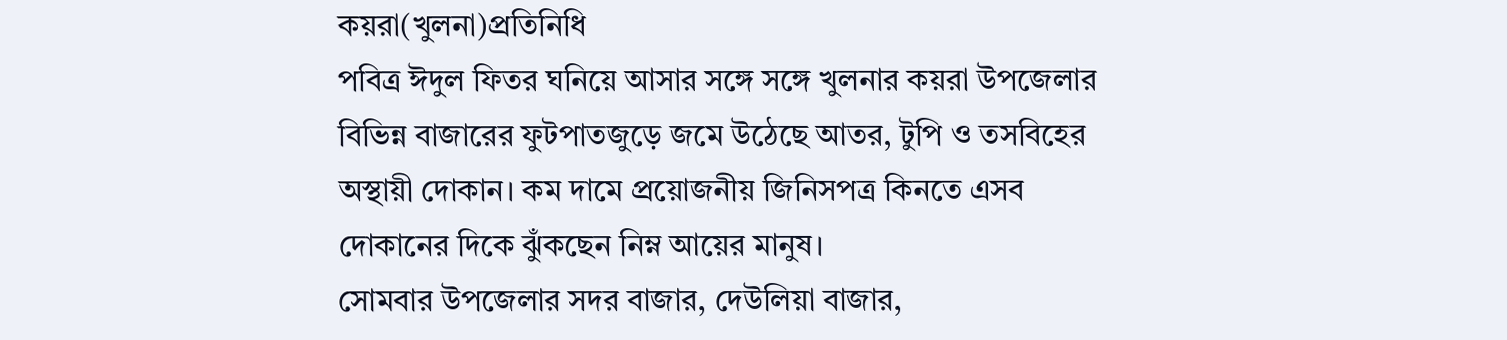কয়রা(খুলনা)প্রতিনিধি
পবিত্র ঈদুল ফিতর ঘনিয়ে আসার সঙ্গে সঙ্গে খুলনার কয়রা উপজেলার বিভিন্ন বাজারের ফুটপাতজুড়ে জমে উঠেছে আতর, টুপি ও তসবিহের অস্থায়ী দোকান। কম দামে প্রয়োজনীয় জিনিসপত্র কিনতে এসব দোকানের দিকে ঝুঁকছেন নিম্ন আয়ের মানুষ।
সোমবার উপজেলার সদর বাজার, দেউলিয়া বাজার,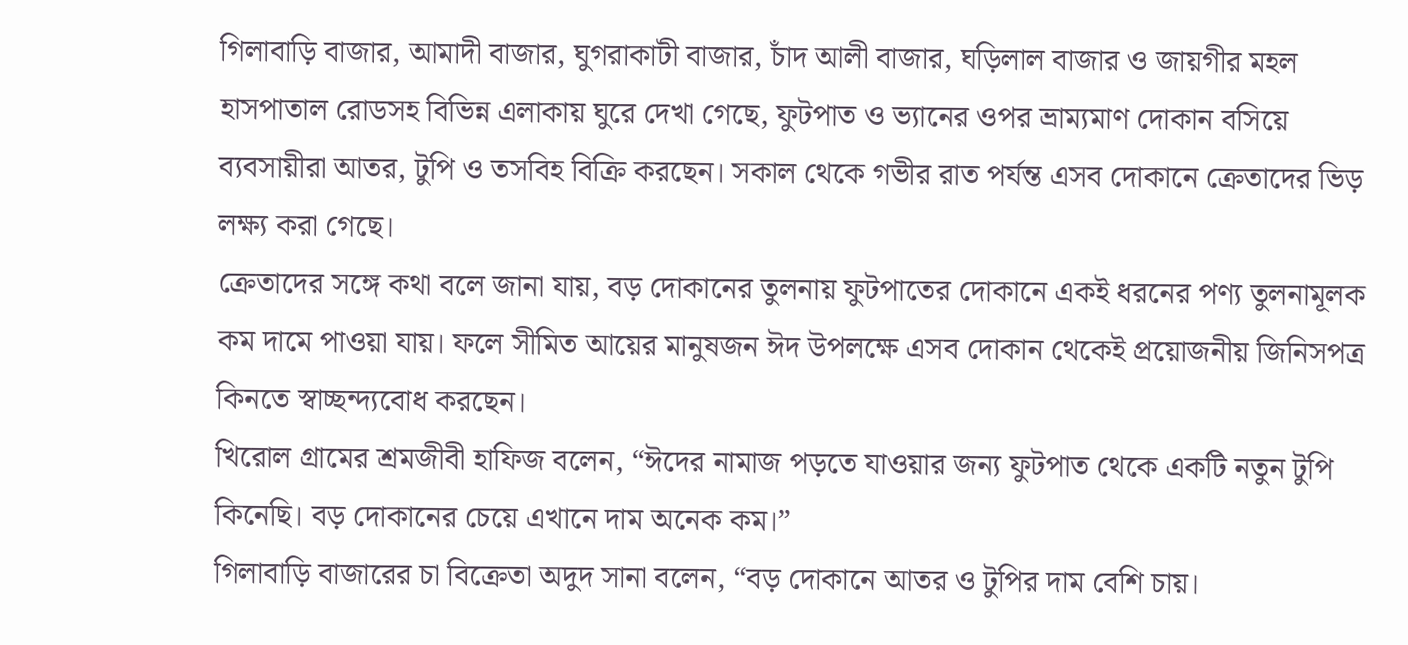গিলাবাড়ি বাজার, আমাদী বাজার, ঘুগরাকাটী বাজার, চাঁদ আলী বাজার, ঘড়িলাল বাজার ও জায়গীর মহল হাসপাতাল রোডসহ বিভিন্ন এলাকায় ঘুরে দেখা গেছে, ফুটপাত ও ভ্যানের ওপর ভ্রাম্যমাণ দোকান বসিয়ে ব্যবসায়ীরা আতর, টুপি ও তসবিহ বিক্রি করছেন। সকাল থেকে গভীর রাত পর্যন্ত এসব দোকানে ক্রেতাদের ভিড় লক্ষ্য করা গেছে।
ক্রেতাদের সঙ্গে কথা বলে জানা যায়, বড় দোকানের তুলনায় ফুটপাতের দোকানে একই ধরনের পণ্য তুলনামূলক কম দামে পাওয়া যায়। ফলে সীমিত আয়ের মানুষজন ঈদ উপলক্ষে এসব দোকান থেকেই প্রয়োজনীয় জিনিসপত্র কিনতে স্বাচ্ছন্দ্যবোধ করছেন।
খিরোল গ্রামের শ্রমজীবী হাফিজ বলেন, “ঈদের নামাজ পড়তে যাওয়ার জন্য ফুটপাত থেকে একটি নতুন টুপি কিনেছি। বড় দোকানের চেয়ে এখানে দাম অনেক কম।”
গিলাবাড়ি বাজারের চা বিক্রেতা অদুদ সানা বলেন, “বড় দোকানে আতর ও টুপির দাম বেশি চায়।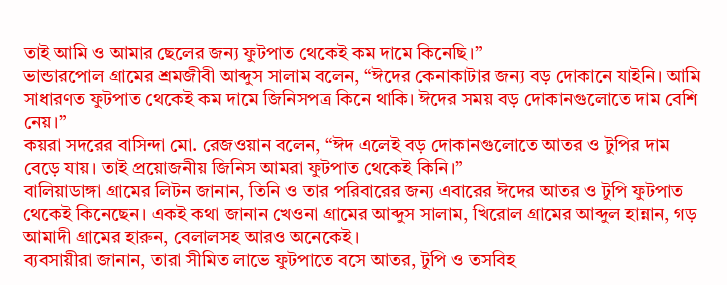তাই আমি ও আমার ছেলের জন্য ফুটপাত থেকেই কম দামে কিনেছি।”
ভান্ডারপোল গ্রামের শ্রমজীবী আব্দুস সালাম বলেন, “ঈদের কেনাকাটার জন্য বড় দোকানে যাইনি। আমি সাধারণত ফুটপাত থেকেই কম দামে জিনিসপত্র কিনে থাকি। ঈদের সময় বড় দোকানগুলোতে দাম বেশি নেয়।”
কয়রা সদরের বাসিন্দা মো. রেজওয়ান বলেন, “ঈদ এলেই বড় দোকানগুলোতে আতর ও টুপির দাম বেড়ে যায়। তাই প্রয়োজনীয় জিনিস আমরা ফুটপাত থেকেই কিনি।”
বালিয়াডাঙ্গা গ্রামের লিটন জানান, তিনি ও তার পরিবারের জন্য এবারের ঈদের আতর ও টুপি ফুটপাত থেকেই কিনেছেন। একই কথা জানান খেওনা গ্রামের আব্দুস সালাম, খিরোল গ্রামের আব্দুল হান্নান, গড় আমাদী গ্রামের হারুন, বেলালসহ আরও অনেকেই।
ব্যবসায়ীরা জানান, তারা সীমিত লাভে ফুটপাতে বসে আতর, টুপি ও তসবিহ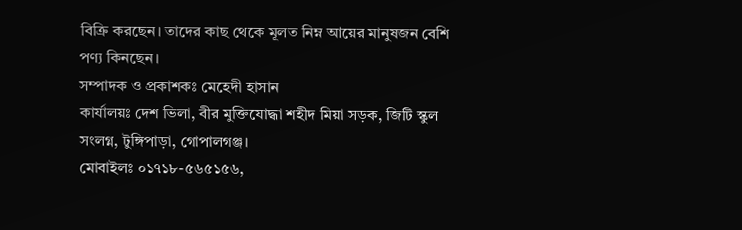বিক্রি করছেন। তাদের কাছ থেকে মূলত নিম্ন আয়ের মানুষজন বেশি পণ্য কিনছেন।
সম্পাদক ও প্রকাশকঃ মেহেদী হাসান
কার্যালয়ঃ দেশ ভিলা, বীর মুক্তিযোদ্ধা শহীদ মিয়া সড়ক, জিটি স্কুল সংলগ্ন, টুঙ্গিপাড়া, গোপালগঞ্জ।
মোবাইলঃ ০১৭১৮-৫৬৫১৫৬,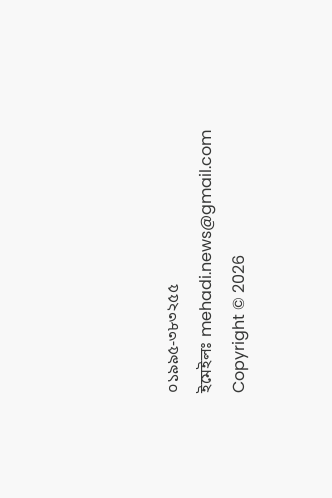০১৯৯৫-৩৮৩২৫৫
ইমেইলঃ mehadi.news@gmail.com
Copyright © 2026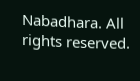Nabadhara. All rights reserved.